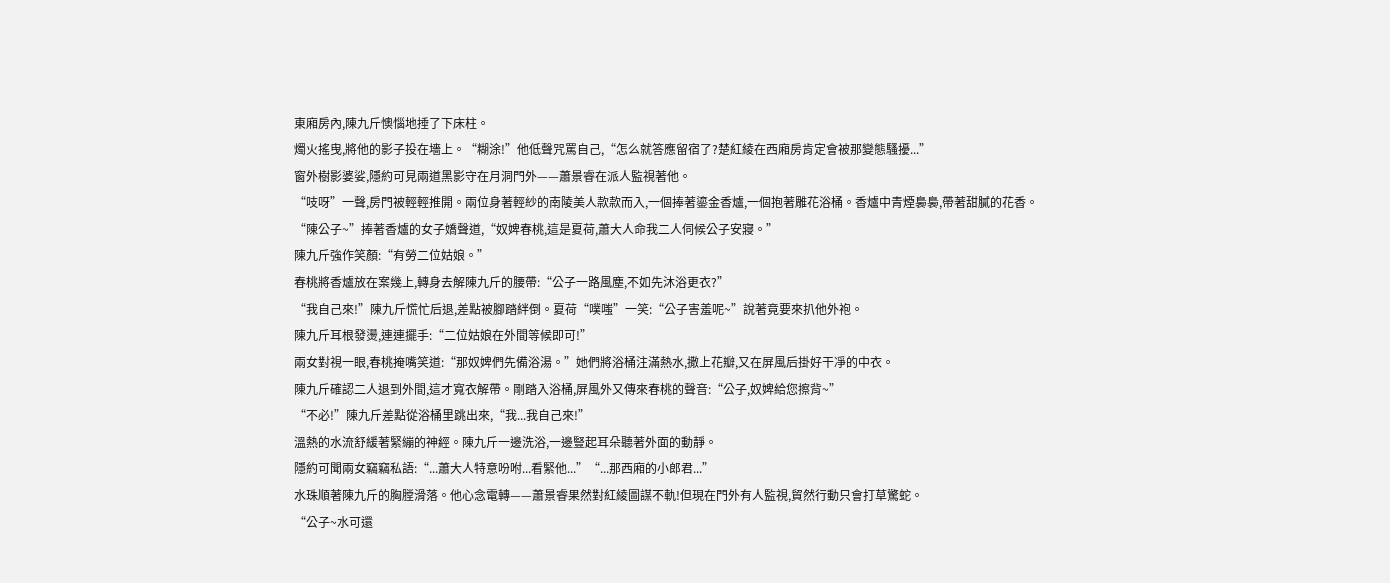東廂房內,陳九斤懊惱地捶了下床柱。
燭火搖曳,將他的影子投在墻上。“糊涂!”他低聲咒罵自己,“怎么就答應留宿了?楚紅綾在西廂房肯定會被那變態騷擾...”
窗外樹影婆娑,隱約可見兩道黑影守在月洞門外——蕭景睿在派人監視著他。
“吱呀”一聲,房門被輕輕推開。兩位身著輕紗的南陵美人款款而入,一個捧著鎏金香爐,一個抱著雕花浴桶。香爐中青煙裊裊,帶著甜膩的花香。
“陳公子~”捧著香爐的女子嬌聲道,“奴婢春桃,這是夏荷,蕭大人命我二人伺候公子安寢。”
陳九斤強作笑顏:“有勞二位姑娘。”
春桃將香爐放在案幾上,轉身去解陳九斤的腰帶:“公子一路風塵,不如先沐浴更衣?”
“我自己來!”陳九斤慌忙后退,差點被腳踏絆倒。夏荷“噗嗤”一笑:“公子害羞呢~”說著竟要來扒他外袍。
陳九斤耳根發燙,連連擺手:“二位姑娘在外間等候即可!”
兩女對視一眼,春桃掩嘴笑道:“那奴婢們先備浴湯。”她們將浴桶注滿熱水,撒上花瓣,又在屏風后掛好干凈的中衣。
陳九斤確認二人退到外間,這才寬衣解帶。剛踏入浴桶,屏風外又傳來春桃的聲音:“公子,奴婢給您擦背~”
“不必!”陳九斤差點從浴桶里跳出來,“我...我自己來!”
溫熱的水流舒緩著緊繃的神經。陳九斤一邊洗浴,一邊豎起耳朵聽著外面的動靜。
隱約可聞兩女竊竊私語:“...蕭大人特意吩咐...看緊他...”“...那西廂的小郎君...”
水珠順著陳九斤的胸膛滑落。他心念電轉——蕭景睿果然對紅綾圖謀不軌!但現在門外有人監視,貿然行動只會打草驚蛇。
“公子~水可還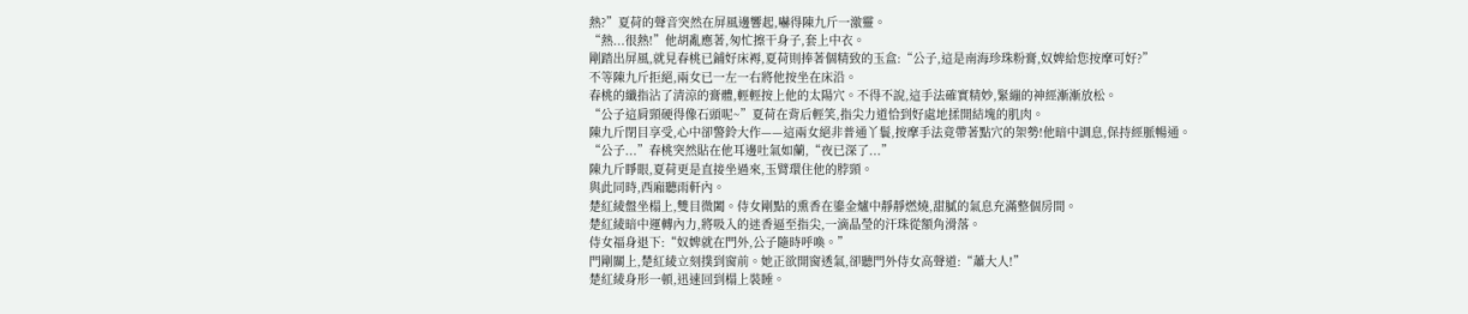熱?”夏荷的聲音突然在屏風邊響起,嚇得陳九斤一激靈。
“熱...很熱!”他胡亂應著,匆忙擦干身子,套上中衣。
剛踏出屏風,就見春桃已鋪好床褥,夏荷則捧著個精致的玉盒:“公子,這是南海珍珠粉膏,奴婢給您按摩可好?”
不等陳九斤拒絕,兩女已一左一右將他按坐在床沿。
春桃的纖指沾了清涼的膏體,輕輕按上他的太陽穴。不得不說,這手法確實精妙,緊繃的神經漸漸放松。
“公子這肩頸硬得像石頭呢~”夏荷在背后輕笑,指尖力道恰到好處地揉開結塊的肌肉。
陳九斤閉目享受,心中卻警鈴大作——這兩女絕非普通丫鬟,按摩手法竟帶著點穴的架勢!他暗中調息,保持經脈暢通。
“公子...”春桃突然貼在他耳邊吐氣如蘭,“夜已深了...”
陳九斤睜眼,夏荷更是直接坐過來,玉臂環住他的脖頸。
與此同時,西廂聽雨軒內。
楚紅綾盤坐榻上,雙目微闔。侍女剛點的熏香在鎏金爐中靜靜燃燒,甜膩的氣息充滿整個房間。
楚紅綾暗中運轉內力,將吸入的迷香逼至指尖,一滴晶瑩的汗珠從額角滑落。
侍女福身退下:“奴婢就在門外,公子隨時呼喚。”
門剛關上,楚紅綾立刻撲到窗前。她正欲開窗透氣,卻聽門外侍女高聲道:“蕭大人!”
楚紅綾身形一頓,迅速回到榻上裝睡。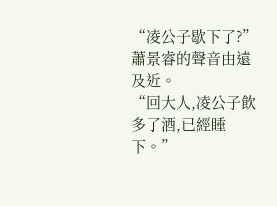“凌公子歇下了?”蕭景睿的聲音由遠及近。
“回大人,凌公子飲多了酒,已經睡下。”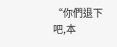“你們退下吧,本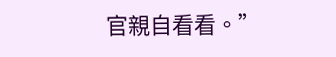官親自看看。”